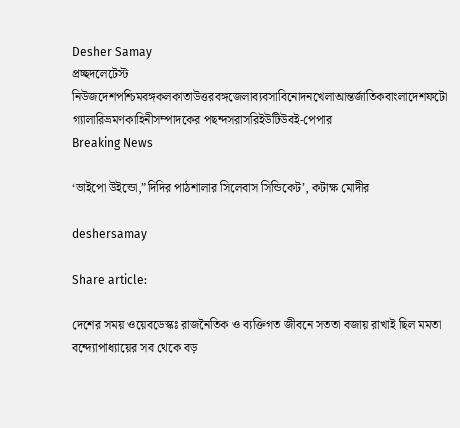Desher Samay
প্রচ্ছদলেটেস্ট নিউজদেশপশ্চিমবঙ্গকলকাতাউত্তরবঙ্গজেলাব্যবসাবিনোদনখেলাআন্তর্জাতিকবাংলাদেশফটো গ্যালারিভ্রমণকাহিনীসম্পাদকের পছন্দসরাসরিইউটিউবই-পেপার
Breaking News

‘ভাইপো উইন্ডো,”দিদির পাঠশালার সিলেবাস সিন্ডিকেট’, কটাক্ষ মোদীর

deshersamay

Share article:

দেশের সময় ওয়েবডেস্কঃ রাজনৈতিক ও ব্যক্তিগত জীবনে সততা বজায় রাখাই ছিল মমতা বন্দ্যোপাধ্যায়ের সব থেকে বড়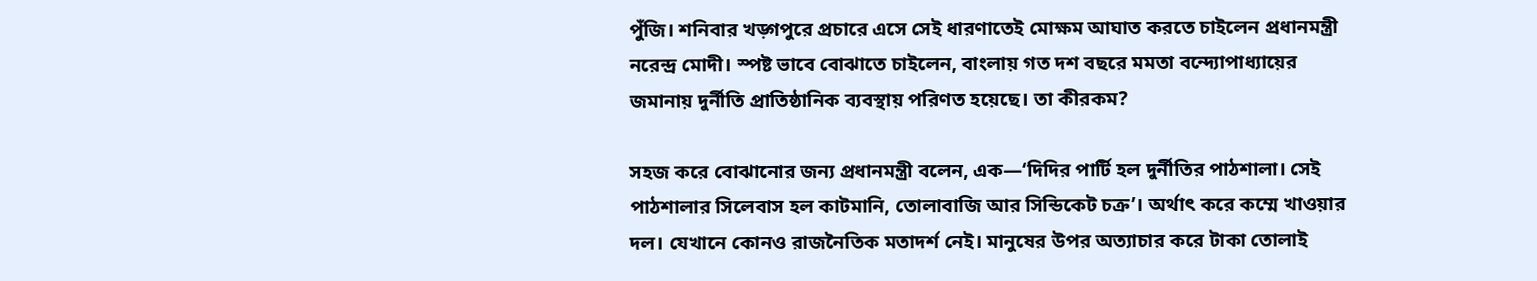পুঁজি। শনিবার খড়্গপুরে প্রচারে এসে সেই ধারণাতেই মোক্ষম আঘাত করতে চাইলেন প্রধানমন্ত্রী নরেন্দ্র মোদী। স্পষ্ট ভাবে বোঝাতে চাইলেন, বাংলায় গত দশ বছরে মমতা বন্দ্যোপাধ্যায়ের জমানায় দুর্নীতি প্রাতিষ্ঠানিক ব্যবস্থায় পরিণত হয়েছে। তা কীরকম?

সহজ করে বোঝানোর জন্য প্রধানমন্ত্রী বলেন, এক—‘দিদির পার্টি হল দুর্নীতির পাঠশালা। সেই পাঠশালার সিলেবাস হল কাটমানি, তোলাবাজি আর সিন্ডিকেট চক্র’। অর্থাৎ করে কম্মে খাওয়ার দল। যেখানে কোনও রাজনৈতিক মতাদর্শ নেই। মানুষের উপর অত্যাচার করে টাকা তোলাই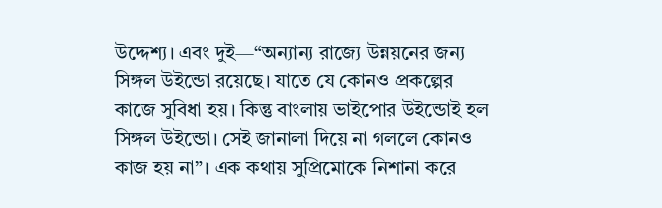উদ্দেশ্য। এবং দুই—“অন্যান্য রাজ্যে উন্নয়নের জন্য সিঙ্গল উইন্ডো রয়েছে। যাতে যে কোনও প্রকল্পের কাজে সুবিধা হয়। কিন্তু বাংলায় ভাইপোর উইন্ডোই হল সিঙ্গল উইন্ডো। সেই জানালা দিয়ে না গললে কোনও কাজ হয় না”। এক কথায় সুপ্রিমোকে নিশানা করে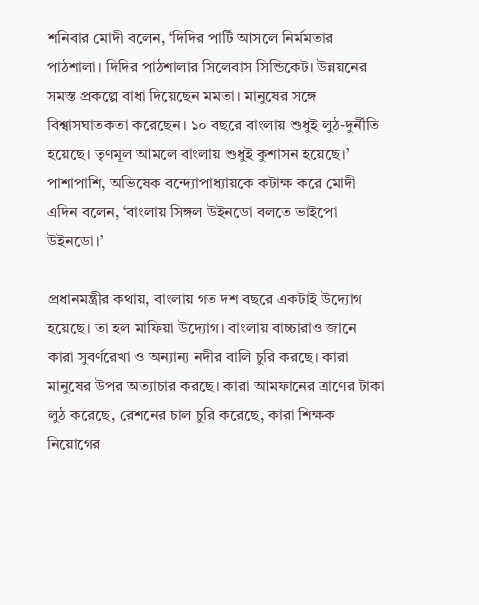শনিবার মোদী বলেন, ‘দিদির পার্টি আসলে নির্মমতার পাঠশালা। দিদির পাঠশালার সিলেবাস সিন্ডিকেট। উন্নয়নের সমস্ত প্রকল্পে বাধা দিয়েছেন মমতা। মানুষের সঙ্গে বিশ্বাসঘাতকতা করেছেন। ১০ বছরে বাংলায় শুধুই লুঠ-দুর্নীতি হয়েছে। তৃণমূল আমলে বাংলায় শুধুই কুশাসন হয়েছে।’ পাশাপাশি, অভিষেক বন্দ্যোপাধ্যায়কে কটাক্ষ করে মোদী এদিন বলেন, ‘বাংলায় সিঙ্গল উইনডো বলতে ভাইপো উইনডো।’

প্রধানমন্ত্রীর কথায়, বাংলায় গত দশ বছরে একটাই উদ্যোগ হয়েছে। তা হল মাফিয়া উদ্যোগ। বাংলায় বাচ্চারাও জানে কারা সুবর্ণরেখা ও অন্যান্য নদীর বালি চুরি করছে। কারা মানুষের উপর অত্যাচার করছে। কারা আমফানের ত্রাণের টাকা লুঠ করেছে, রেশনের চাল চুরি করেছে, কারা শিক্ষক নিয়োগের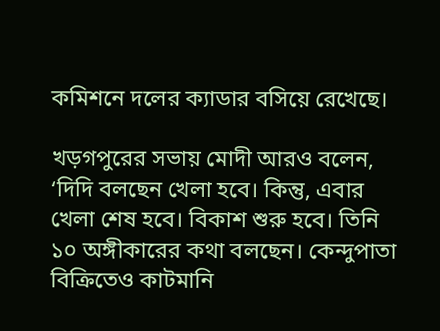কমিশনে দলের ক্যাডার বসিয়ে রেখেছে।

খড়গপুরের সভায় মোদী আরও বলেন, ‘দিদি বলছেন খেলা হবে। কিন্তু, এবার খেলা শেষ হবে। বিকাশ শুরু হবে। তিনি ১০ অঙ্গীকারের কথা বলছেন। কেন্দুপাতা বিক্রিতেও কাটমানি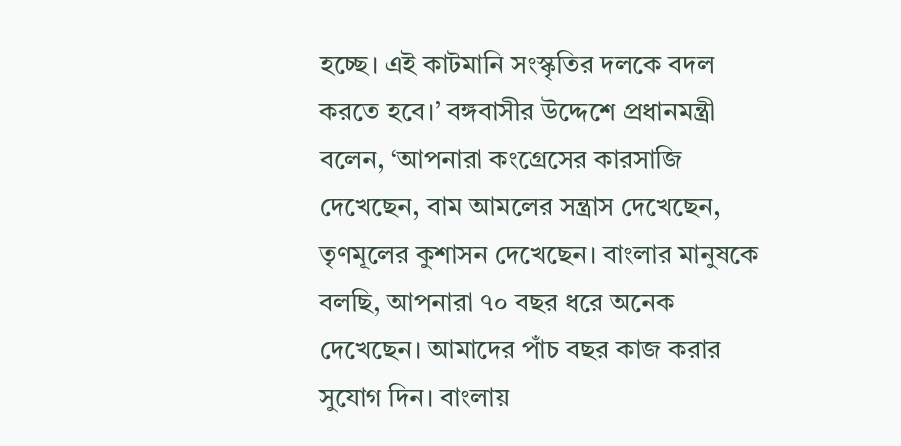হচ্ছে। এই কাটমানি সংস্কৃতির দলকে বদল করতে হবে।’ বঙ্গবাসীর উদ্দেশে প্রধানমন্ত্রী বলেন, ‘আপনারা কংগ্রেসের কারসাজি দেখেছেন, বাম আমলের সন্ত্রাস দেখেছেন, তৃণমূলের কুশাসন দেখেছেন। বাংলার মানুষকে বলছি, আপনারা ৭০ বছর ধরে অনেক দেখেছেন। আমাদের পাঁচ বছর কাজ করার সুযোগ দিন। বাংলায়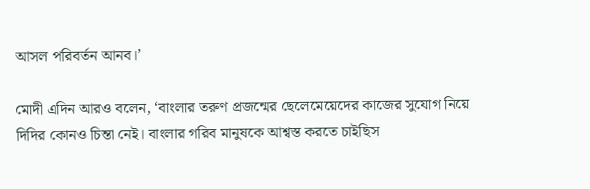আসল পরিবর্তন আনব।’

মোদী এদিন আরও বলেন, ‘বাংলার তরুণ প্রজন্মের ছেলেমেয়েদের কাজের সুযোগ নিয়ে দিদির কোনও চিন্তা নেই। বাংলার গরিব মানুষকে আশ্বস্ত করতে চাইছিস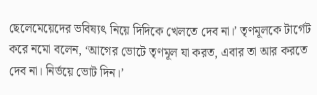ছেলেমেয়েদের ভবিষ্যৎ নিয়ে দিদিকে খেলতে দেব না।’ তৃণমূলকে টার্গেট করে নমো বলেন, ‘আগের ভোটে তৃণমূল যা করত, এবার তা আর করতে দেব না। নির্ভয়ে ভোট দিন।’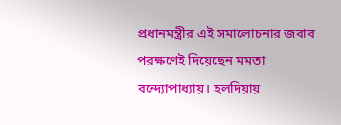প্রধানমন্ত্রীর এই সমালোচনার জবাব পরক্ষণেই দিয়েছেন মমতা বন্দ্যোপাধ্যায়। হলদিয়ায়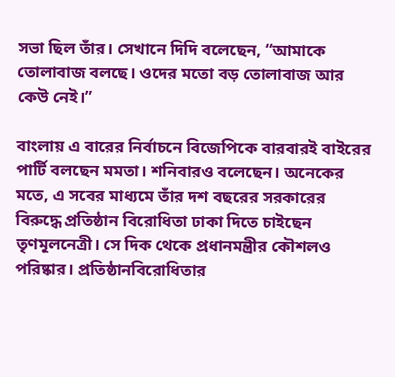সভা ছিল তাঁর। সেখানে দিদি বলেছেন, “আমাকে তোলাবাজ বলছে। ওদের মতো বড় তোলাবাজ আর কেউ নেই।”

বাংলায় এ বারের নির্বাচনে বিজেপিকে বারবারই বাইরের পার্টি বলছেন মমতা। শনিবারও বলেছেন। অনেকের মতে, এ সবের মাধ্যমে তাঁর দশ বছরের সরকারের বিরুদ্ধে প্রতিষ্ঠান বিরোধিতা ঢাকা দিতে চাইছেন তৃণমূলনেত্রী। সে দিক থেকে প্রধানমন্ত্রীর কৌশলও পরিষ্কার। প্রতিষ্ঠানবিরোধিতার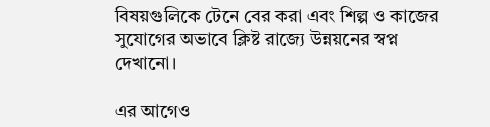বিষয়গুলিকে টেনে বের করা এবং শিল্প ও কাজের সুযোগের অভাবে ক্লিষ্ট রাজ্যে উন্নয়নের স্বপ্ন দেখানো।

এর আগেও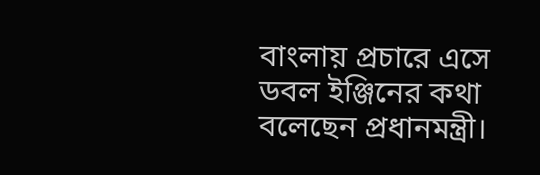বাংলায় প্রচারে এসে ডবল ইঞ্জিনের কথা বলেছেন প্রধানমন্ত্রী।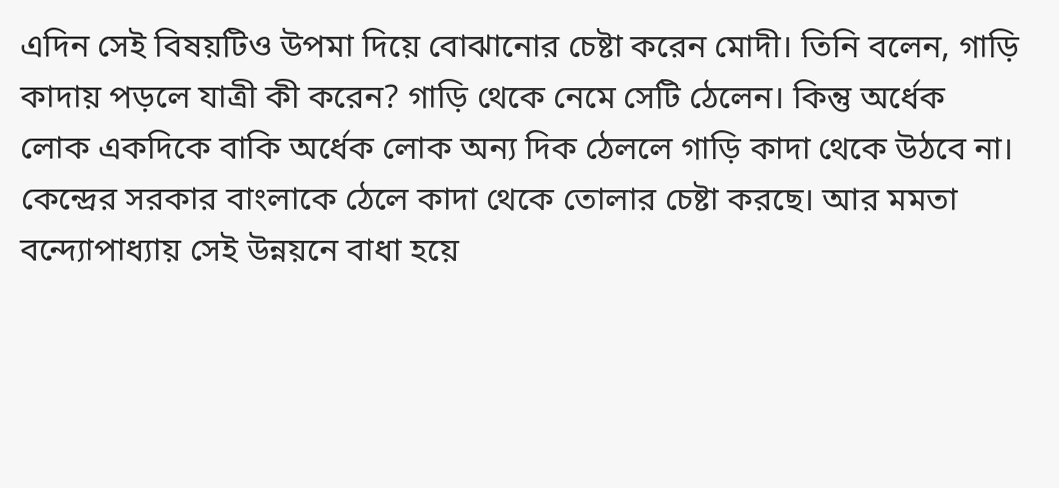এদিন সেই বিষয়টিও উপমা দিয়ে বোঝানোর চেষ্টা করেন মোদী। তিনি বলেন, গাড়ি কাদায় পড়লে যাত্রী কী করেন? গাড়ি থেকে নেমে সেটি ঠেলেন। কিন্তু অর্ধেক লোক একদিকে বাকি অর্ধেক লোক অন্য দিক ঠেললে গাড়ি কাদা থেকে উঠবে না। কেন্দ্রের সরকার বাংলাকে ঠেলে কাদা থেকে তোলার চেষ্টা করছে। আর মমতা বন্দ্যোপাধ্যায় সেই উন্নয়নে বাধা হয়ে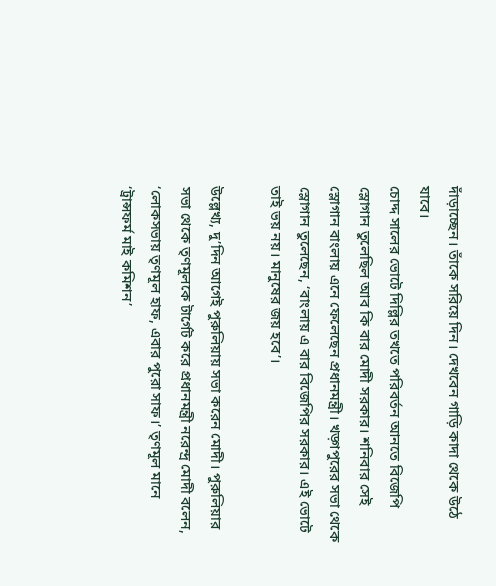দাঁড়াচ্ছেন। তাঁকে সরিয়ে দিন। দেখবেন গাড়ি কাদা থেকে উঠে যাবে।
চোদ্দ সালের ভোটে দিল্লির তখতে পরিবর্তন আনতে বিজেপি স্লোগান তুলেছিল আব কি বার মোদী সরকার। শনিবার সেই স্লোগান বাংলায় এনে ফেলেছেন প্রধানমন্ত্রী। খড়্গপুরের সভা থেকে স্লোগান তুলেছেন, ‘বাংলায় এ বার বিজেপির সরকার। এই ভোটে তাই ভয় নয়। মানুষের জয় হবে’।

উল্লেখ্য, দু’দিন আগেই পুরুলিয়ায় সভা করেন মোদী। পুরুলিয়ার সভা থেকে তৃণমূলকে টার্গেট করে প্রধানমন্ত্রী নরেন্দ্র মোদী বলেন, ‘লোকসভায় তৃণমূল হাফ, এবার পুরো সাফ।’ তৃণমূল মানে ‘ট্রান্সফর্ম মাই কমিশন’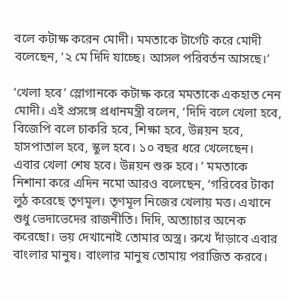বলে কটাক্ষ করেন মোদী। মমতাকে টার্গেট করে মোদী বলেছেন, ‘২ মে দিদি যাচ্ছে। আসল পরিবর্তন আসছে।’

‘খেলা হবে’ স্লোগানকে কটাক্ষ করে মমতাকে একহাত নেন মোদী। এই প্রসঙ্গে প্রধানমন্ত্রী বলেন, ‘দিদি বলে খেলা হবে, বিজেপি বলে চাকরি হবে, শিক্ষা হবে, উন্নয়ন হবে, হাসপাতাল হবে, স্কুল হবে। ১০ বছর ধরে খেলেছেন। এবার খেলা শেষ হবে। উন্নয়ন শুরু হবে। ‘ মমতাকে নিশানা করে এদিন নমো আরও বলেছেন, ‘গরিবের টাকা লুঠ করেছে তৃণমূল। তৃণমূল নিজের খেলায় মত্ত। এখানে শুধু ভেদাভেদের রাজনীতি। দিদি, অত্যাচার অনেক করেছো। ভয় দেখানোই তোমার অস্ত্র। রুখে দাঁড়াবে এবার বাংলার মানুষ। বাংলার মানুষ তোমায় পরাজিত করবে।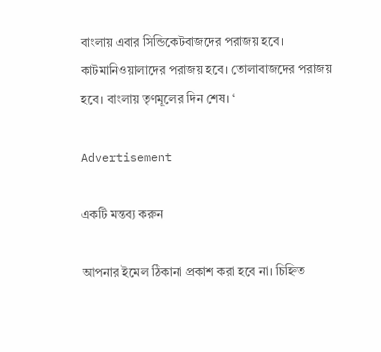বাংলায় এবার সিন্ডিকেটবাজদের পরাজয় হবে। কাটমানিওয়ালাদের পরাজয় হবে। তোলাবাজদের পরাজয় হবে। বাংলায় তৃণমূলের দিন শেষ। ‘

Advertisement

একটি মন্তব্য করুন

আপনার ইমেল ঠিকানা প্রকাশ করা হবে না। চিহ্নিত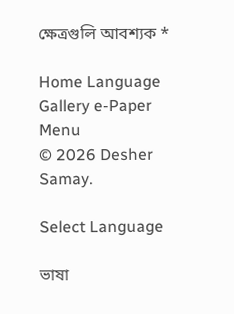ক্ষেত্রগুলি আবশ্যক *

Home Language Gallery e-Paper
Menu
© 2026 Desher Samay.

Select Language

ভাষা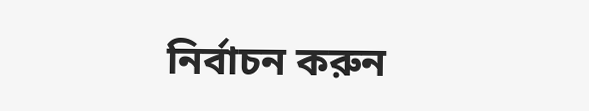নির্বাচন করুন